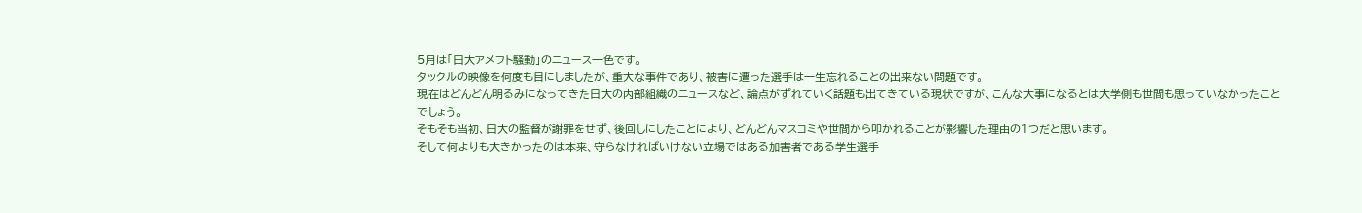5月は「日大アメフト騒動」のニュース一色です。
タックルの映像を何度も目にしましたが、重大な事件であり、被害に遭った選手は一生忘れることの出来ない問題です。
現在はどんどん明るみになってきた日大の内部組織のニュースなど、論点がずれていく話題も出てきている現状ですが、こんな大事になるとは大学側も世間も思っていなかったことでしょう。
そもそも当初、日大の監督が謝罪をせず、後回しにしたことにより、どんどんマスコミや世間から叩かれることが影響した理由の1つだと思います。
そして何よりも大きかったのは本来、守らなければいけない立場ではある加害者である学生選手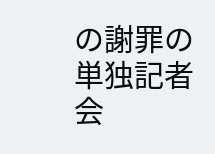の謝罪の単独記者会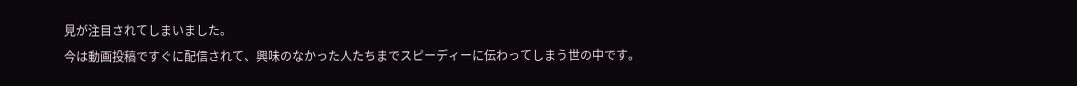見が注目されてしまいました。
今は動画投稿ですぐに配信されて、興味のなかった人たちまでスピーディーに伝わってしまう世の中です。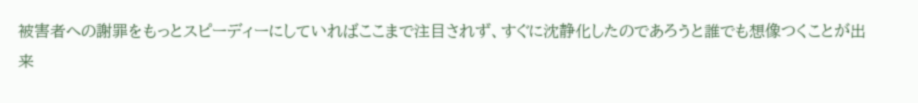被害者への謝罪をもっとスピーディーにしていればここまで注目されず、すぐに沈静化したのであろうと誰でも想像つくことが出来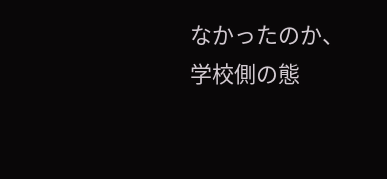なかったのか、学校側の態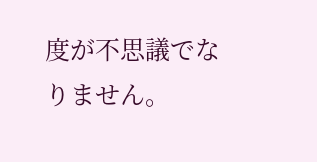度が不思議でなりません。